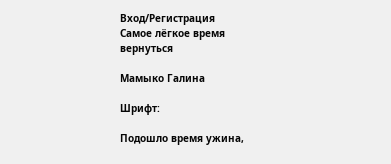Вход/Регистрация
Самое лёгкое время
вернуться

Мамыко Галина

Шрифт:

Подошло время ужина,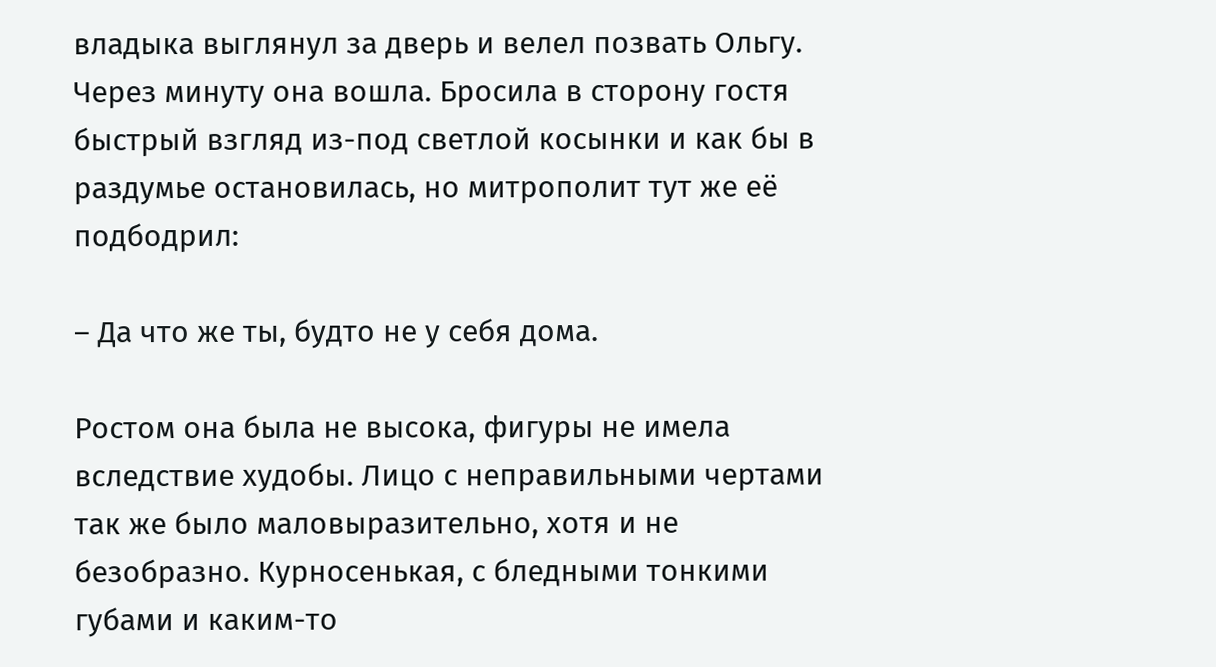владыка выглянул за дверь и велел позвать Ольгу. Через минуту она вошла. Бросила в сторону гостя быстрый взгляд из-под светлой косынки и как бы в раздумье остановилась, но митрополит тут же её подбодрил:

– Да что же ты, будто не у себя дома.

Ростом она была не высока, фигуры не имела вследствие худобы. Лицо с неправильными чертами так же было маловыразительно, хотя и не безобразно. Курносенькая, с бледными тонкими губами и каким-то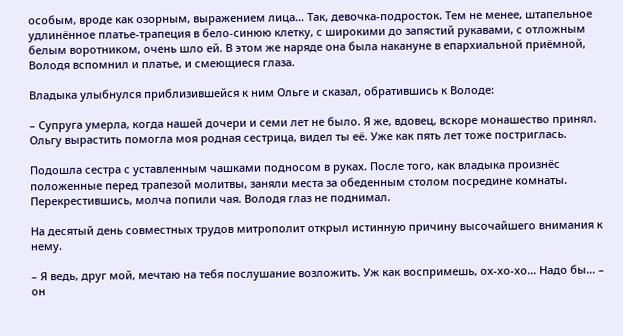особым, вроде как озорным, выражением лица… Так, девочка-подросток. Тем не менее, штапельное удлинённое платье-трапеция в бело-синюю клетку, с широкими до запястий рукавами, с отложным белым воротником, очень шло ей. В этом же наряде она была накануне в епархиальной приёмной, Володя вспомнил и платье, и смеющиеся глаза.

Владыка улыбнулся приблизившейся к ним Ольге и сказал, обратившись к Володе:

– Супруга умерла, когда нашей дочери и семи лет не было. Я же, вдовец, вскоре монашество принял. Ольгу вырастить помогла моя родная сестрица, видел ты её. Уже как пять лет тоже постриглась.

Подошла сестра с уставленным чашками подносом в руках. После того, как владыка произнёс положенные перед трапезой молитвы, заняли места за обеденным столом посредине комнаты. Перекрестившись, молча попили чая. Володя глаз не поднимал.

На десятый день совместных трудов митрополит открыл истинную причину высочайшего внимания к нему.

– Я ведь, друг мой, мечтаю на тебя послушание возложить. Уж как воспримешь, ох-хо-хо… Надо бы… – он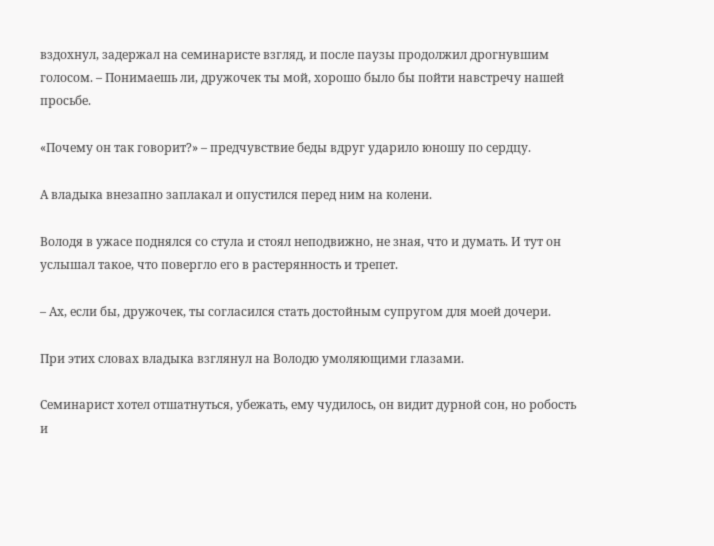вздохнул, задержал на семинаристе взгляд, и после паузы продолжил дрогнувшим голосом. – Понимаешь ли, дружочек ты мой, хорошо было бы пойти навстречу нашей просьбе.

«Почему он так говорит?» – предчувствие беды вдруг ударило юношу по сердцу.

А владыка внезапно заплакал и опустился перед ним на колени.

Володя в ужасе поднялся со стула и стоял неподвижно, не зная, что и думать. И тут он услышал такое, что повергло его в растерянность и трепет.

– Ах, если бы, дружочек, ты согласился стать достойным супругом для моей дочери.

При этих словах владыка взглянул на Володю умоляющими глазами.

Семинарист хотел отшатнуться, убежать, ему чудилось, он видит дурной сон, но робость и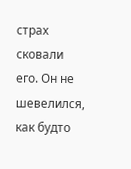страх сковали его. Он не шевелился, как будто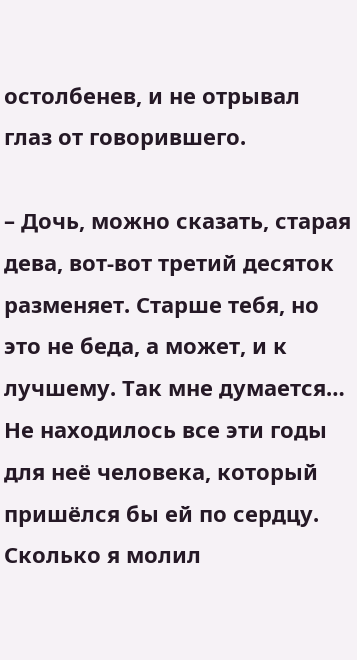остолбенев, и не отрывал глаз от говорившего.

– Дочь, можно сказать, старая дева, вот-вот третий десяток разменяет. Старше тебя, но это не беда, а может, и к лучшему. Так мне думается… Не находилось все эти годы для неё человека, который пришёлся бы ей по сердцу. Сколько я молил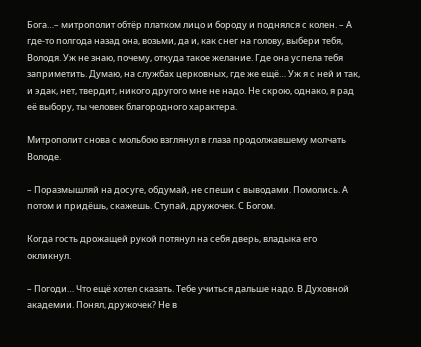Бога…– митрополит обтёр платком лицо и бороду и поднялся с колен. – А где-то полгода назад она, возьми, да и, как снег на голову, выбери тебя, Володя. Уж не знаю, почему, откуда такое желание. Где она успела тебя заприметить. Думаю, на службах церковных, где же ещё… Уж я с ней и так, и эдак, нет, твердит, никого другого мне не надо. Не скрою, однако, я рад её выбору, ты человек благородного характера.

Митрополит снова с мольбою взглянул в глаза продолжавшему молчать Володе.

– Поразмышляй на досуге, обдумай, не спеши с выводами. Помолись. А потом и придёшь, скажешь. Ступай, дружочек. С Богом.

Когда гость дрожащей рукой потянул на себя дверь, владыка его окликнул.

– Погоди… Что ещё хотел сказать. Тебе учиться дальше надо. В Духовной академии. Понял, дружочек? Не в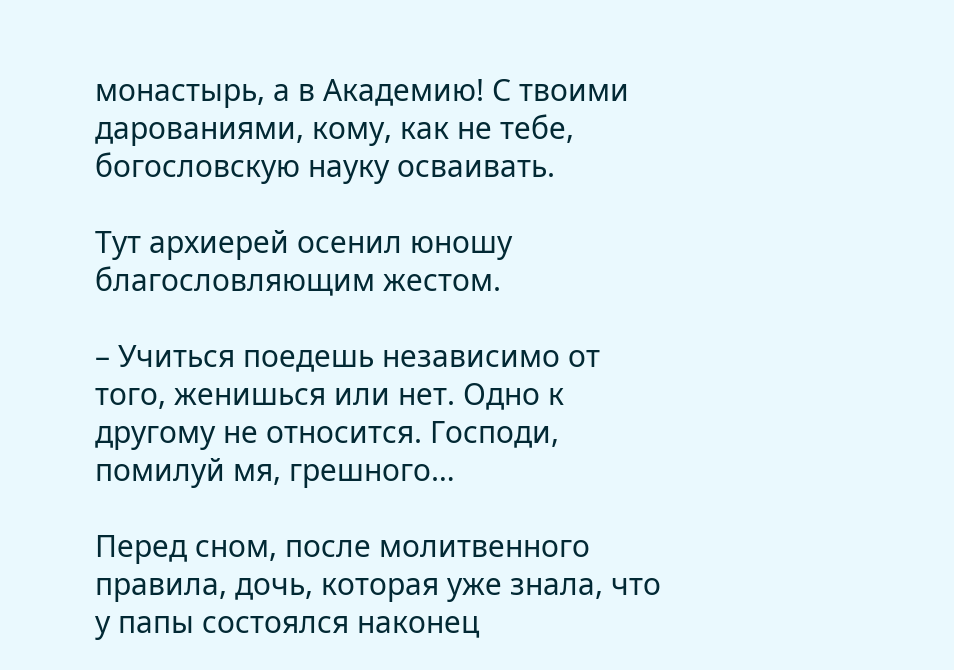монастырь, а в Академию! С твоими дарованиями, кому, как не тебе, богословскую науку осваивать.

Тут архиерей осенил юношу благословляющим жестом.

– Учиться поедешь независимо от того, женишься или нет. Одно к другому не относится. Господи, помилуй мя, грешного…

Перед сном, после молитвенного правила, дочь, которая уже знала, что у папы состоялся наконец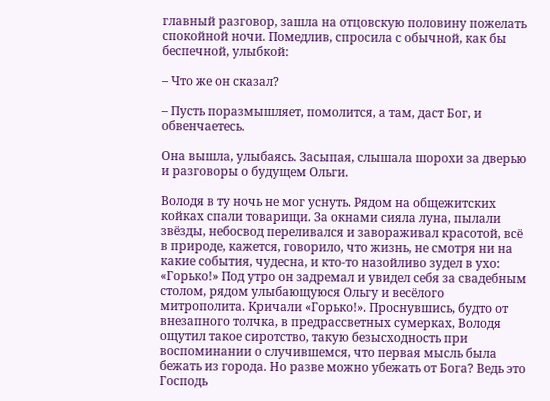главный разговор, зашла на отцовскую половину пожелать спокойной ночи. Помедлив, спросила с обычной, как бы беспечной, улыбкой:

– Что же он сказал?

– Пусть поразмышляет, помолится, а там, даст Бог, и обвенчаетесь.

Она вышла, улыбаясь. Засыпая, слышала шорохи за дверью и разговоры о будущем Ольги.

Володя в ту ночь не мог уснуть. Рядом на общежитских койках спали товарищи. За окнами сияла луна, пылали звёзды, небосвод переливался и завораживал красотой, всё в природе, кажется, говорило, что жизнь, не смотря ни на какие события, чудесна, и кто-то назойливо зудел в ухо: «Горько!» Под утро он задремал и увидел себя за свадебным столом, рядом улыбающуюся Ольгу и весёлого митрополита. Кричали «Горько!». Проснувшись, будто от внезапного толчка, в предрассветных сумерках, Володя ощутил такое сиротство, такую безысходность при воспоминании о случившемся, что первая мысль была бежать из города. Но разве можно убежать от Бога? Ведь это Господь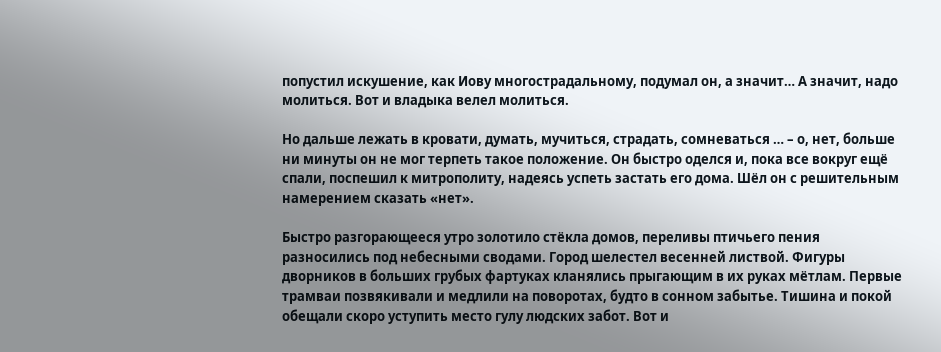попустил искушение, как Иову многострадальному, подумал он, а значит… А значит, надо молиться. Вот и владыка велел молиться.

Но дальше лежать в кровати, думать, мучиться, страдать, сомневаться … – о, нет, больше ни минуты он не мог терпеть такое положение. Он быстро оделся и, пока все вокруг ещё спали, поспешил к митрополиту, надеясь успеть застать его дома. Шёл он с решительным намерением сказать «нет».

Быстро разгорающееся утро золотило стёкла домов, переливы птичьего пения разносились под небесными сводами. Город шелестел весенней листвой. Фигуры дворников в больших грубых фартуках кланялись прыгающим в их руках мётлам. Первые трамваи позвякивали и медлили на поворотах, будто в сонном забытье. Тишина и покой обещали скоро уступить место гулу людских забот. Вот и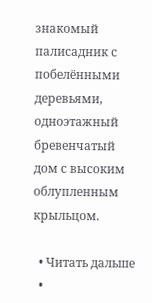знакомый палисадник с побелёнными деревьями, одноэтажный бревенчатый дом с высоким облупленным крыльцом.

  • Читать дальше
  •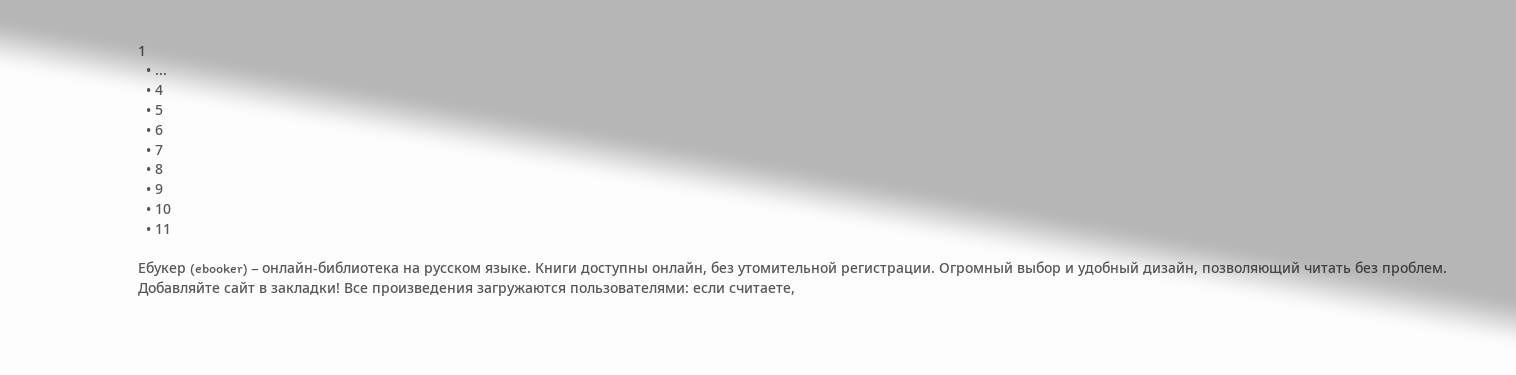1
  • ...
  • 4
  • 5
  • 6
  • 7
  • 8
  • 9
  • 10
  • 11

Ебукер (ebooker) – онлайн-библиотека на русском языке. Книги доступны онлайн, без утомительной регистрации. Огромный выбор и удобный дизайн, позволяющий читать без проблем. Добавляйте сайт в закладки! Все произведения загружаются пользователями: если считаете,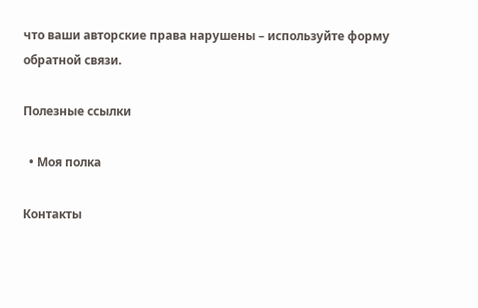что ваши авторские права нарушены – используйте форму обратной связи.

Полезные ссылки

  • Моя полка

Контакты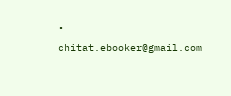• chitat.ebooker@gmail.com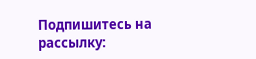Подпишитесь на рассылку: